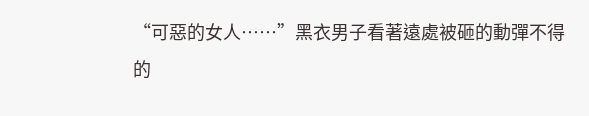“可惡的女人……”黑衣男子看著遠處被砸的動彈不得的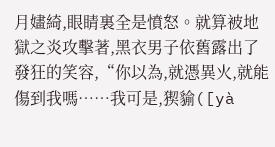月嫿綺,眼睛裏全是憤怒。就算被地獄之炎攻擊著,黑衣男子依舊露出了發狂的笑容,“你以為,就憑異火,就能傷到我嗎……我可是,猰貐([yà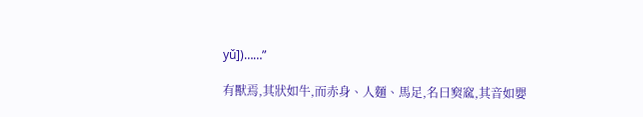yǔ])……”

有獸焉,其狀如牛,而赤身、人麵、馬足,名曰窫窳,其音如嬰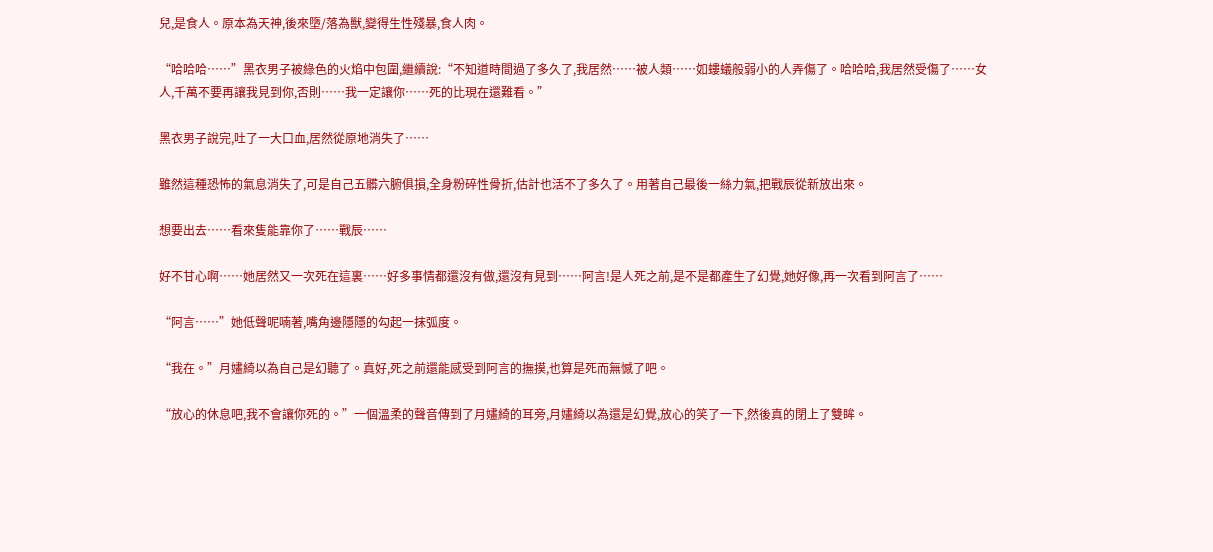兒,是食人。原本為天神,後來墮/落為獸,變得生性殘暴,食人肉。

“哈哈哈……”黑衣男子被綠色的火焰中包圍,繼續說:“不知道時間過了多久了,我居然……被人類……如螻蟻般弱小的人弄傷了。哈哈哈,我居然受傷了……女人,千萬不要再讓我見到你,否則……我一定讓你……死的比現在還難看。”

黑衣男子說完,吐了一大口血,居然從原地消失了……

雖然這種恐怖的氣息消失了,可是自己五髒六腑俱損,全身粉碎性骨折,估計也活不了多久了。用著自己最後一絲力氣,把戰辰從新放出來。

想要出去……看來隻能靠你了……戰辰……

好不甘心啊……她居然又一次死在這裏……好多事情都還沒有做,還沒有見到……阿言!是人死之前,是不是都產生了幻覺,她好像,再一次看到阿言了……

“阿言……”她低聲呢喃著,嘴角邊隱隱的勾起一抹弧度。

“我在。”月嫿綺以為自己是幻聽了。真好,死之前還能感受到阿言的撫摸,也算是死而無憾了吧。

“放心的休息吧,我不會讓你死的。”一個溫柔的聲音傳到了月嫿綺的耳旁,月嫿綺以為還是幻覺,放心的笑了一下,然後真的閉上了雙眸。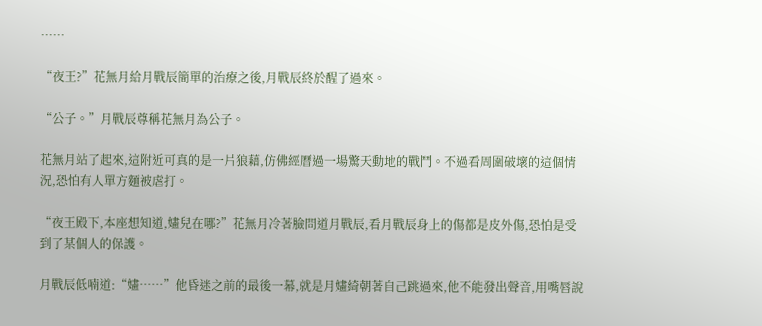……

“夜王?”花無月給月戰辰簡單的治療之後,月戰辰終於醒了過來。

“公子。”月戰辰尊稱花無月為公子。

花無月站了起來,這附近可真的是一片狼藉,仿佛經曆過一場驚天動地的戰鬥。不過看周圍破壞的這個情況,恐怕有人單方麵被虐打。

“夜王殿下,本座想知道,嫿兒在哪?”花無月冷著臉問道月戰辰,看月戰辰身上的傷都是皮外傷,恐怕是受到了某個人的保護。

月戰辰低喃道:“嫿……”他昏迷之前的最後一幕,就是月嫿綺朝著自己跳過來,他不能發出聲音,用嘴唇說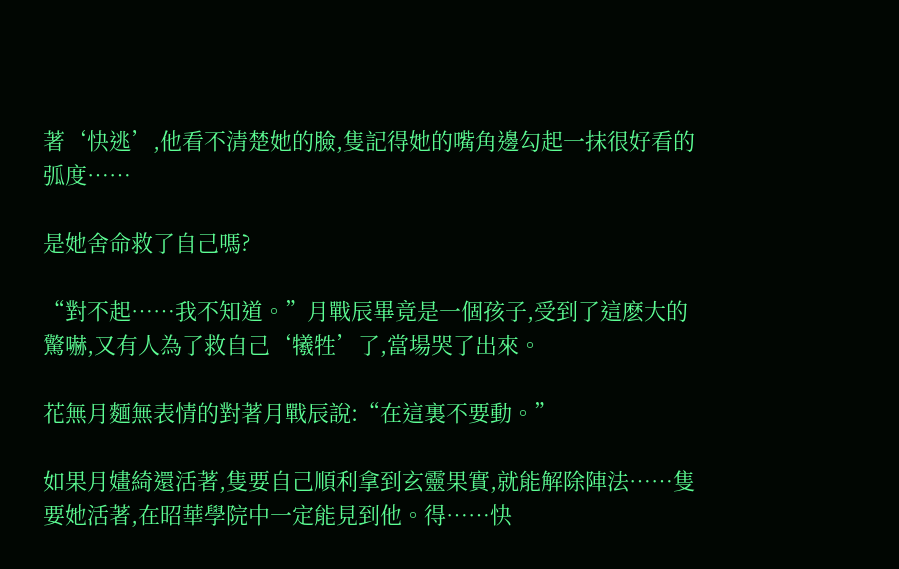著‘快逃’,他看不清楚她的臉,隻記得她的嘴角邊勾起一抹很好看的弧度……

是她舍命救了自己嗎?

“對不起……我不知道。”月戰辰畢竟是一個孩子,受到了這麽大的驚嚇,又有人為了救自己‘犧牲’了,當場哭了出來。

花無月麵無表情的對著月戰辰說:“在這裏不要動。”

如果月嫿綺還活著,隻要自己順利拿到玄靈果實,就能解除陣法……隻要她活著,在昭華學院中一定能見到他。得……快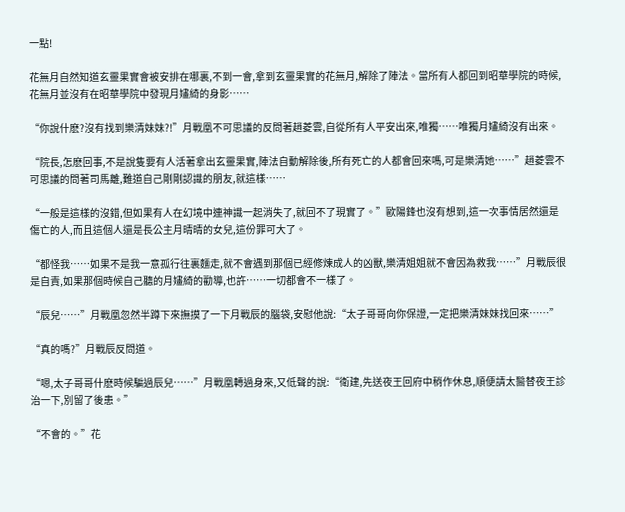一點!

花無月自然知道玄靈果實會被安排在哪裏,不到一會,拿到玄靈果實的花無月,解除了陣法。當所有人都回到昭華學院的時候,花無月並沒有在昭華學院中發現月嫿綺的身影……

“你說什麽?沒有找到樂清妹妹?!”月戰凰不可思議的反問著趙菱雲,自從所有人平安出來,唯獨……唯獨月嫿綺沒有出來。

“院長,怎麽回事,不是說隻要有人活著拿出玄靈果實,陣法自動解除後,所有死亡的人都會回來嗎,可是樂清她……”趙菱雲不可思議的問著司馬離,難道自己剛剛認識的朋友,就這樣……

“一般是這樣的沒錯,但如果有人在幻境中連神識一起消失了,就回不了現實了。”歐陽鋒也沒有想到,這一次事情居然還是傷亡的人,而且這個人還是長公主月晴晴的女兒,這份罪可大了。

“都怪我……如果不是我一意孤行往裏麵走,就不會遇到那個已經修煉成人的凶獸,樂清姐姐就不會因為救我……”月戰辰很是自責,如果那個時候自己聽的月嫿綺的勸導,也許……一切都會不一樣了。

“辰兒……”月戰凰忽然半蹲下來撫摸了一下月戰辰的腦袋,安慰他說:“太子哥哥向你保證,一定把樂清妹妹找回來……”

“真的嗎?”月戰辰反問道。

“嗯,太子哥哥什麽時候騙過辰兒……”月戰凰轉過身來,又低聲的說:“衛建,先送夜王回府中稍作休息,順便請太醫替夜王診治一下,別留了後患。”

“不會的。”花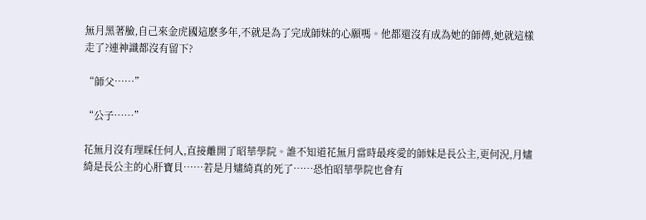無月黑著臉,自己來金虎國這麽多年,不就是為了完成師妹的心願嗎。他都還沒有成為她的師傅,她就這樣走了?連神識都沒有留下?

“師父……”

“公子……”

花無月沒有理睬任何人,直接離開了昭華學院。誰不知道花無月當時最疼愛的師妹是長公主,更何況,月嫿綺是長公主的心肝寶貝……若是月嫿綺真的死了……恐怕昭華學院也會有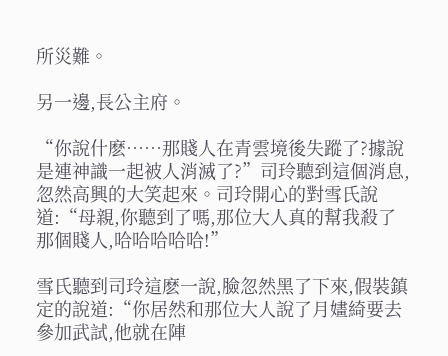所災難。

另一邊,長公主府。

“你說什麽……那賤人在青雲境後失蹤了?據說是連神識一起被人消滅了?”司玲聽到這個消息,忽然高興的大笑起來。司玲開心的對雪氏說道:“母親,你聽到了嗎,那位大人真的幫我殺了那個賤人,哈哈哈哈哈!”

雪氏聽到司玲這麽一說,臉忽然黑了下來,假裝鎮定的說道:“你居然和那位大人說了月嫿綺要去參加武試,他就在陣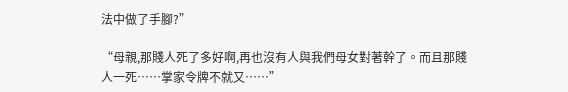法中做了手腳?”

“母親,那賤人死了多好啊,再也沒有人與我們母女對著幹了。而且那賤人一死……掌家令牌不就又……”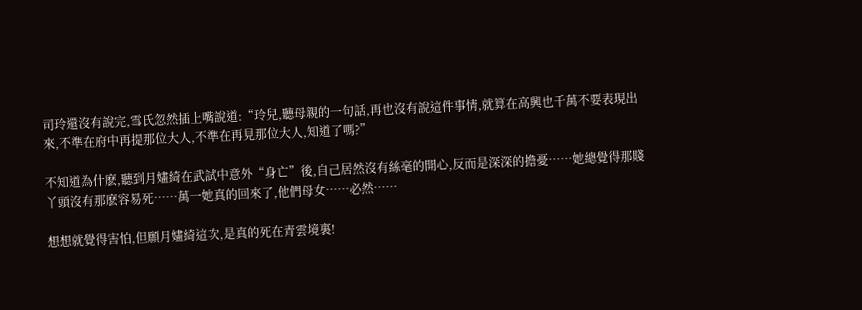司玲還沒有說完,雪氏忽然插上嘴說道:“玲兒,聽母親的一句話,再也沒有說這件事情,就算在高興也千萬不要表現出來,不準在府中再提那位大人,不準在再見那位大人,知道了嗎?”

不知道為什麽,聽到月嫿綺在武試中意外“身亡”後,自己居然沒有絲毫的開心,反而是深深的擔憂……她總覺得那賤丫頭沒有那麽容易死……萬一她真的回來了,他們母女……必然……

想想就覺得害怕,但願月嫿綺這次,是真的死在青雲境裏!